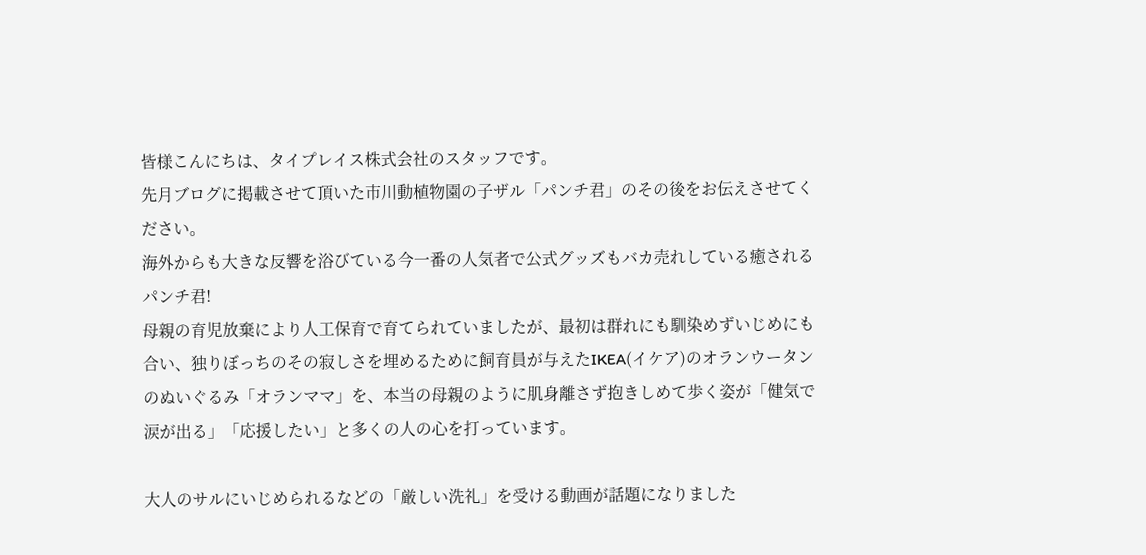皆様こんにちは、タイプレイス株式会社のスタッフです。
先月ブログに掲載させて頂いた市川動植物園の子ザル「パンチ君」のその後をお伝えさせてください。
海外からも大きな反響を浴びている今一番の人気者で公式グッズもバカ売れしている癒されるパンチ君!
母親の育児放棄により人工保育で育てられていましたが、最初は群れにも馴染めずいじめにも合い、独りぼっちのその寂しさを埋めるために飼育員が与えたIKEA(イケア)のオランウータンのぬいぐるみ「オランママ」を、本当の母親のように肌身離さず抱きしめて歩く姿が「健気で涙が出る」「応援したい」と多くの人の心を打っています。

大人のサルにいじめられるなどの「厳しい洗礼」を受ける動画が話題になりました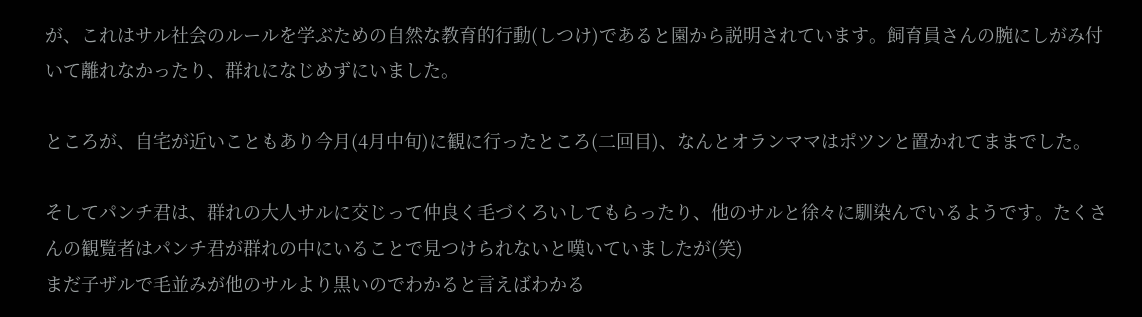が、これはサル社会のルールを学ぶための自然な教育的行動(しつけ)であると園から説明されています。飼育員さんの腕にしがみ付いて離れなかったり、群れになじめずにいました。

ところが、自宅が近いこともあり今月(4月中旬)に観に行ったところ(二回目)、なんとオランママはポツンと置かれてままでした。

そしてパンチ君は、群れの大人サルに交じって仲良く毛づくろいしてもらったり、他のサルと徐々に馴染んでいるようです。たくさんの観覧者はパンチ君が群れの中にいることで見つけられないと嘆いていましたが(笑)
まだ子ザルで毛並みが他のサルより黒いのでわかると言えばわかる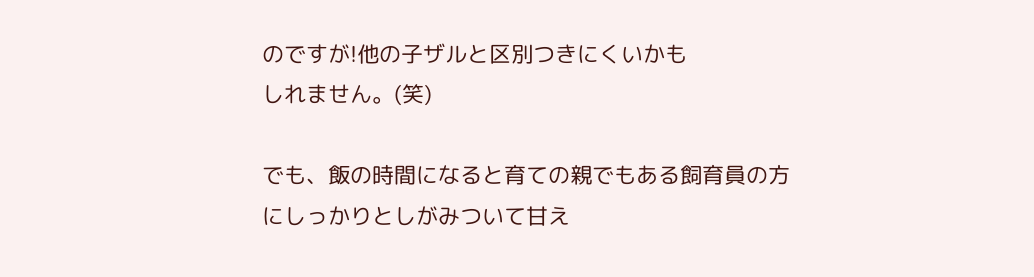のですが!他の子ザルと区別つきにくいかも
しれません。(笑)

でも、飯の時間になると育ての親でもある飼育員の方にしっかりとしがみついて甘え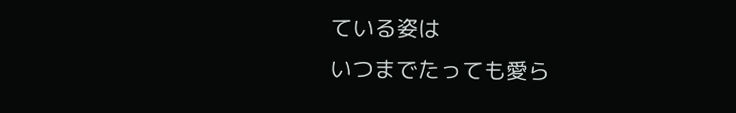ている姿は
いつまでたっても愛ら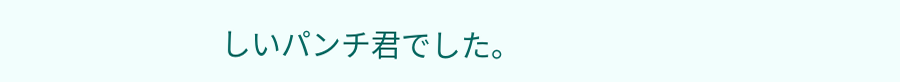しいパンチ君でした。